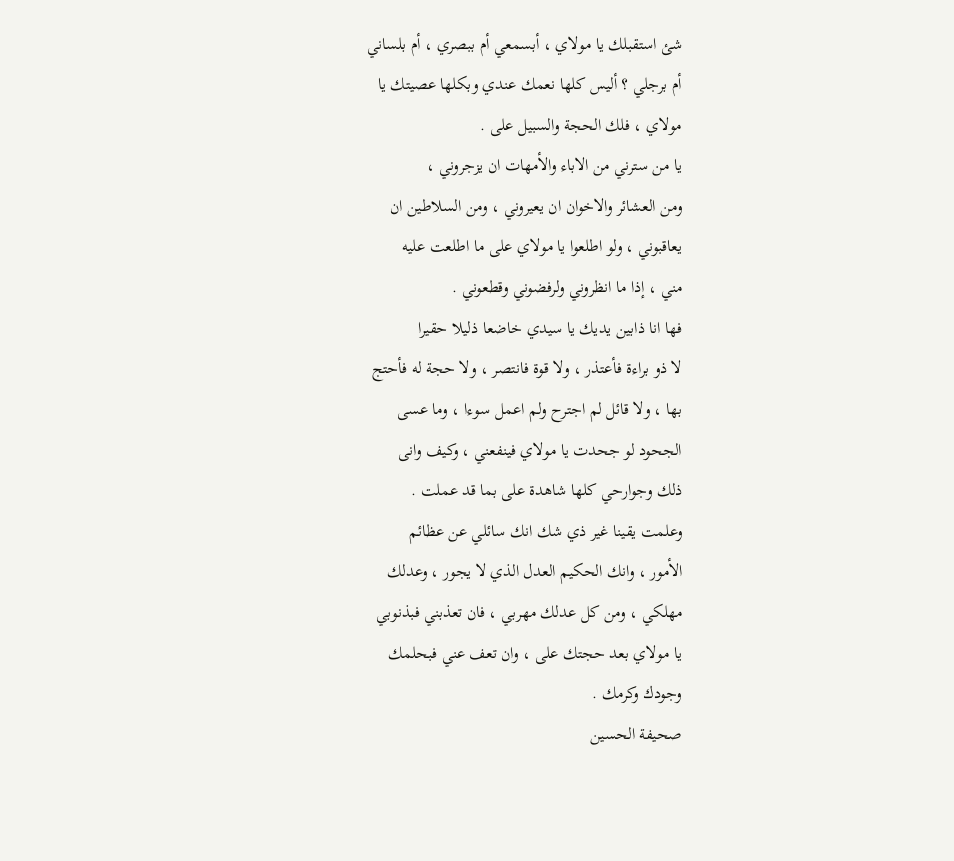شئ استقبلك يا مولاي ، أبسمعي أم ببصري ، أم بلساني
أم برجلي ؟ أليس كلها نعمك عندي وبكلها عصيتك يا
مولاي ، فلك الحجة والسبيل على .
يا من سترني من الاباء والأمهات ان يزجروني ،
ومن العشائر والاخوان ان يعيروني ، ومن السلاطين ان
يعاقبوني ، ولو اطلعوا يا مولاي على ما اطلعت عليه
مني ، إذا ما انظروني ولرفضوني وقطعوني .
فها انا ذابين يديك يا سيدي خاضعا ذليلا حقيرا
لا ذو براءة فأعتذر ، ولا قوة فانتصر ، ولا حجة له فأحتج
بها ، ولا قائل لم اجترح ولم اعمل سوءا ، وما عسى
الجحود لو جحدت يا مولاي فينفعني ، وكيف وانى
ذلك وجوارحي كلها شاهدة على بما قد عملت .
وعلمت يقينا غير ذي شك انك سائلي عن عظائم
الأمور ، وانك الحكيم العدل الذي لا يجور ، وعدلك
مهلكي ، ومن كل عدلك مهربي ، فان تعذبني فبذنوبي
يا مولاي بعد حجتك على ، وان تعف عني فبحلمك
وجودك وكرمك .
صحيفة الحسين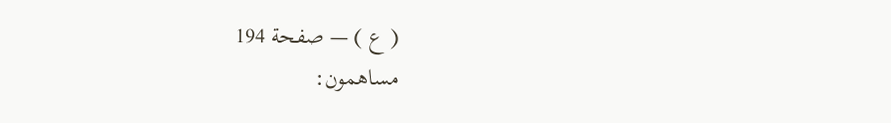( ع ) — صفحة 194
مساهمون: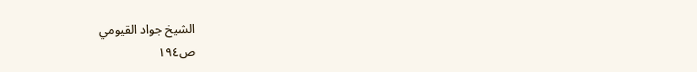الشيخ جواد القيومي
ص١٩٤